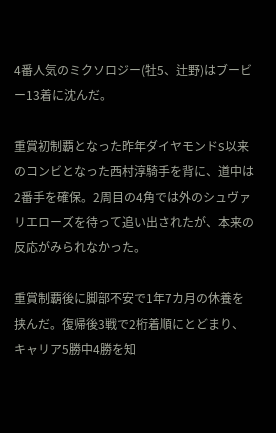4番人気のミクソロジー(牡5、辻野)はブービー13着に沈んだ。

重賞初制覇となった昨年ダイヤモンドS以来のコンビとなった西村淳騎手を背に、道中は2番手を確保。2周目の4角では外のシュヴァリエローズを待って追い出されたが、本来の反応がみられなかった。

重賞制覇後に脚部不安で1年7カ月の休養を挟んだ。復帰後3戦で2桁着順にとどまり、キャリア5勝中4勝を知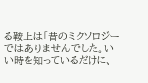る鞍上は「昔のミクソロジーではありませんでした。いい時を知っているだけに、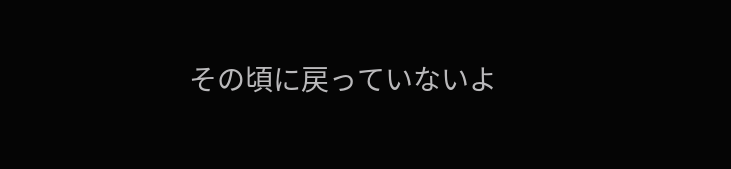その頃に戻っていないよ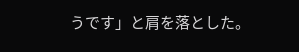うです」と肩を落とした。